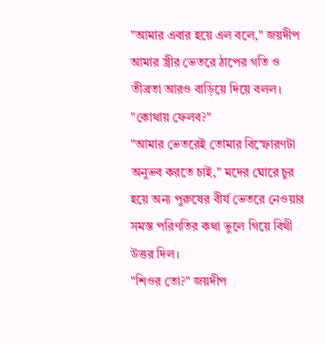"আমার এবার হয়ে এল বলে," জয়দীপ আমার স্ত্রীর ভেতরে ঠাপের গতি ও তীব্রতা আরও বাড়িয়ে দিয়ে বলল। "কোথায় ফেলব?"
"আমার ভেতরেই তোমার বিস্ফোরণটা অনুভব করতে চাই," মদের ঘোরে চুর হয়ে অন্য পুরুষের বীর্য ভেতরে নেওয়ার সমস্ত পরিণতির কথা ভুলে গিয়ে বিথী উত্তর দিল।
"শিওর তো?" জয়দীপ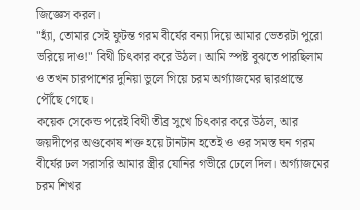জিজ্ঞেস করল।
"হ্যাঁ, তোমার সেই ফুটন্ত গরম বীর্যের বন্যা দিয়ে আমার ভেতরটা পুরো ভরিয়ে দাও!" বিথী চিৎকার করে উঠল। আমি স্পষ্ট বুঝতে পারছিলাম ও তখন চারপাশের দুনিয়া ভুলে গিয়ে চরম অর্গ্যাজমের দ্বারপ্রান্তে পৌঁছে গেছে।
কয়েক সেকেন্ড পরেই বিথী তীব্র সুখে চিৎকার করে উঠল, আর জয়দীপের অণ্ডকোষ শক্ত হয়ে টানটান হতেই ও ওর সমস্ত ঘন গরম বীর্যের ঢল সরাসরি আমার স্ত্রীর যোনির গভীরে ঢেলে দিল। অর্গ্যাজমের চরম শিখর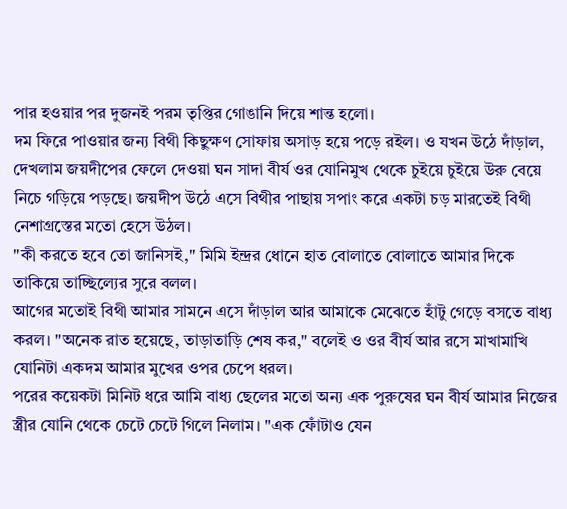পার হওয়ার পর দুজনই পরম তৃপ্তির গোঙানি দিয়ে শান্ত হলো।
দম ফিরে পাওয়ার জন্য বিথী কিছুক্ষণ সোফায় অসাড় হয়ে পড়ে রইল। ও যখন উঠে দাঁড়াল, দেখলাম জয়দীপের ফেলে দেওয়া ঘন সাদা বীর্য ওর যোনিমুখ থেকে চুইয়ে চুইয়ে উরু বেয়ে নিচে গড়িয়ে পড়ছে। জয়দীপ উঠে এসে বিথীর পাছায় সপাং করে একটা চড় মারতেই বিথী নেশাগ্রস্তের মতো হেসে উঠল।
"কী করতে হবে তো জানিসই," মিমি ইন্দ্রর ধোনে হাত বোলাতে বোলাতে আমার দিকে তাকিয়ে তাচ্ছিল্যের সুরে বলল।
আগের মতোই বিথী আমার সামনে এসে দাঁড়াল আর আমাকে মেঝেতে হাঁটু গেড়ে বসতে বাধ্য করল। "অনেক রাত হয়েছে, তাড়াতাড়ি শেষ কর," বলেই ও ওর বীর্য আর রসে মাখামাখি যোনিটা একদম আমার মুখের ওপর চেপে ধরল।
পরের কয়েকটা মিনিট ধরে আমি বাধ্য ছেলের মতো অন্য এক পুরুষের ঘন বীর্য আমার নিজের স্ত্রীর যোনি থেকে চেটে চেটে গিলে নিলাম। "এক ফোঁটাও যেন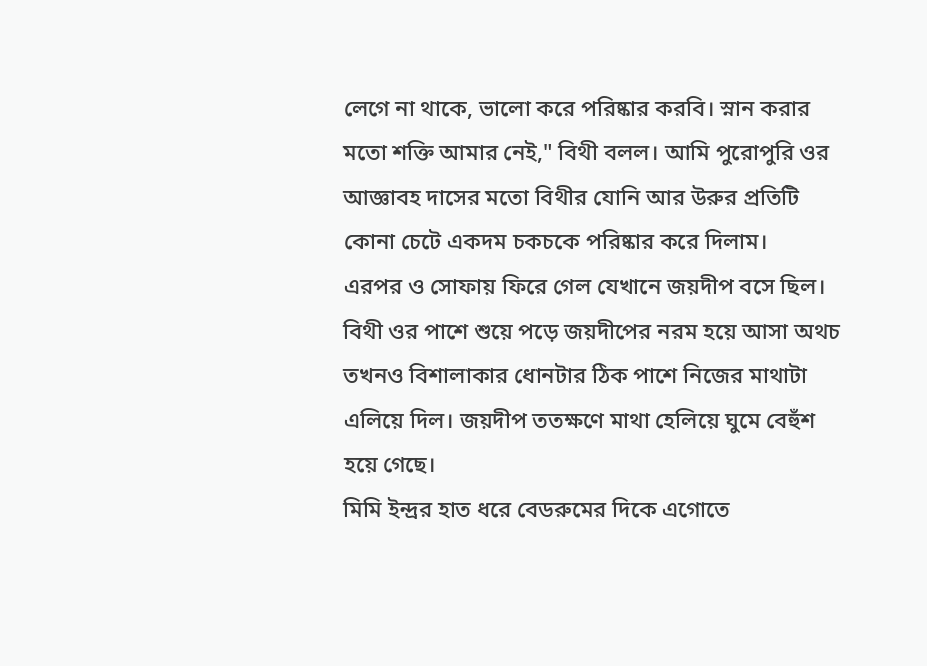লেগে না থাকে, ভালো করে পরিষ্কার করবি। স্নান করার মতো শক্তি আমার নেই," বিথী বলল। আমি পুরোপুরি ওর আজ্ঞাবহ দাসের মতো বিথীর যোনি আর উরুর প্রতিটি কোনা চেটে একদম চকচকে পরিষ্কার করে দিলাম।
এরপর ও সোফায় ফিরে গেল যেখানে জয়দীপ বসে ছিল। বিথী ওর পাশে শুয়ে পড়ে জয়দীপের নরম হয়ে আসা অথচ তখনও বিশালাকার ধোনটার ঠিক পাশে নিজের মাথাটা এলিয়ে দিল। জয়দীপ ততক্ষণে মাথা হেলিয়ে ঘুমে বেহুঁশ হয়ে গেছে।
মিমি ইন্দ্রর হাত ধরে বেডরুমের দিকে এগোতে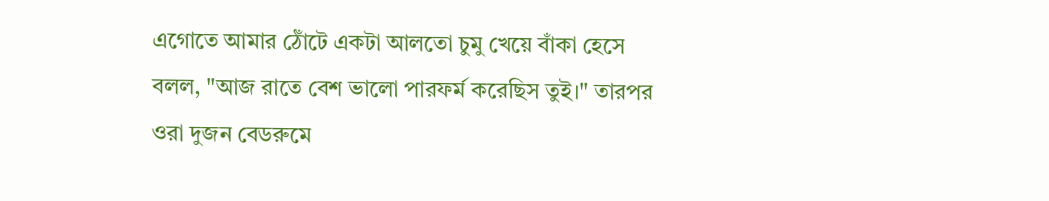এগোতে আমার ঠোঁটে একটা আলতো চুমু খেয়ে বাঁকা হেসে বলল, "আজ রাতে বেশ ভালো পারফর্ম করেছিস তুই।" তারপর ওরা দুজন বেডরুমে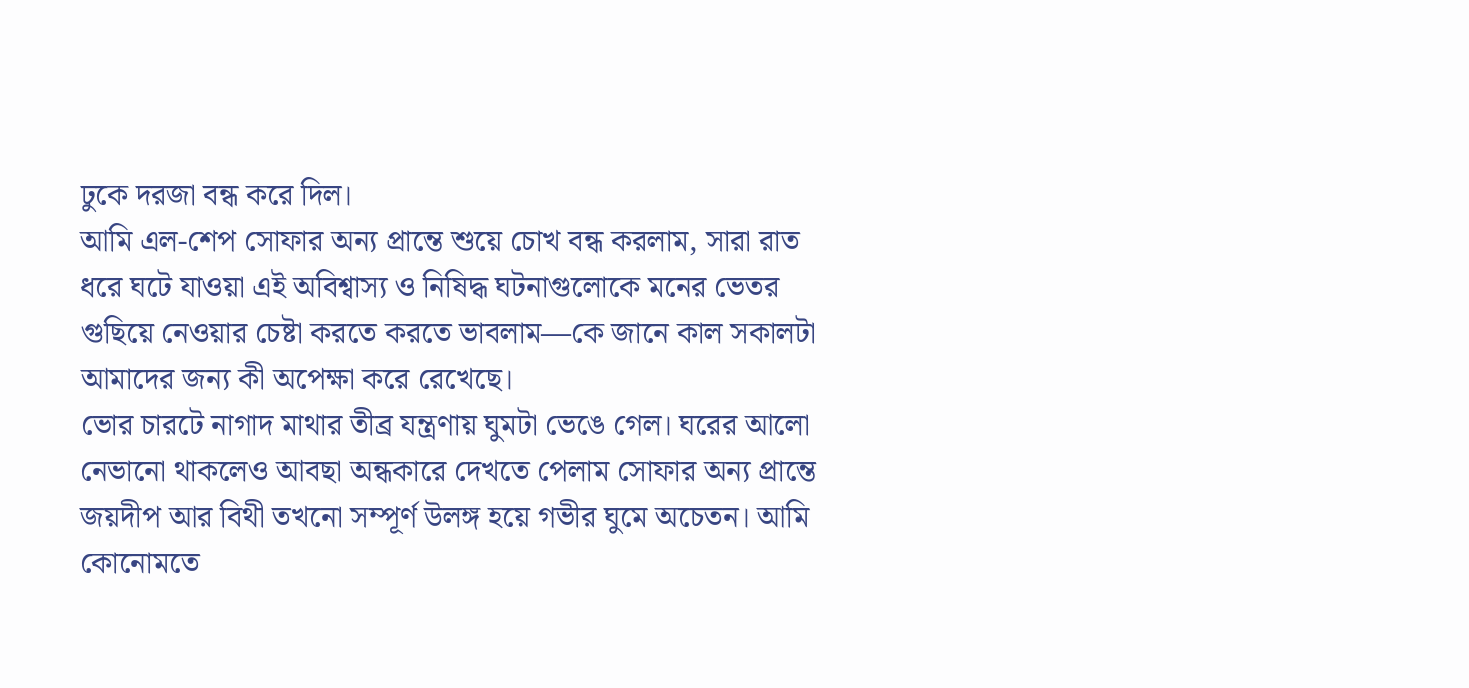ঢুকে দরজা বন্ধ করে দিল।
আমি এল-শেপ সোফার অন্য প্রান্তে শুয়ে চোখ বন্ধ করলাম, সারা রাত ধরে ঘটে যাওয়া এই অবিশ্বাস্য ও নিষিদ্ধ ঘটনাগুলোকে মনের ভেতর গুছিয়ে নেওয়ার চেষ্টা করতে করতে ভাবলাম—কে জানে কাল সকালটা আমাদের জন্য কী অপেক্ষা করে রেখেছে।
ভোর চারটে নাগাদ মাথার তীব্র যন্ত্রণায় ঘুমটা ভেঙে গেল। ঘরের আলো নেভানো থাকলেও আবছা অন্ধকারে দেখতে পেলাম সোফার অন্য প্রান্তে জয়দীপ আর বিথী তখনো সম্পূর্ণ উলঙ্গ হয়ে গভীর ঘুমে অচেতন। আমি কোনোমতে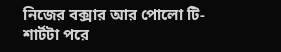নিজের বক্সার আর পোলো টি-শার্টটা পরে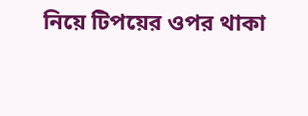নিয়ে টিপয়ের ওপর থাকা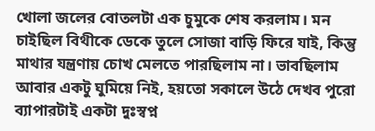খোলা জলের বোতলটা এক চুমুকে শেষ করলাম। মন চাইছিল বিথীকে ডেকে তুলে সোজা বাড়ি ফিরে যাই, কিন্তু মাথার যন্ত্রণায় চোখ মেলতে পারছিলাম না। ভাবছিলাম আবার একটু ঘুমিয়ে নিই, হয়তো সকালে উঠে দেখব পুরো ব্যাপারটাই একটা দুঃস্বপ্ন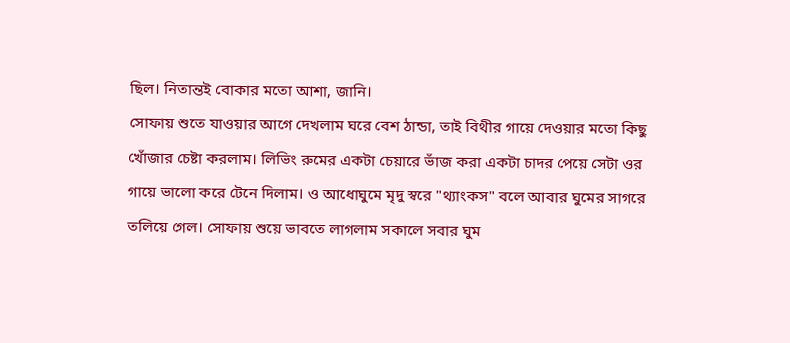ছিল। নিতান্তই বোকার মতো আশা, জানি।
সোফায় শুতে যাওয়ার আগে দেখলাম ঘরে বেশ ঠান্ডা, তাই বিথীর গায়ে দেওয়ার মতো কিছু খোঁজার চেষ্টা করলাম। লিভিং রুমের একটা চেয়ারে ভাঁজ করা একটা চাদর পেয়ে সেটা ওর গায়ে ভালো করে টেনে দিলাম। ও আধোঘুমে মৃদু স্বরে "থ্যাংকস" বলে আবার ঘুমের সাগরে তলিয়ে গেল। সোফায় শুয়ে ভাবতে লাগলাম সকালে সবার ঘুম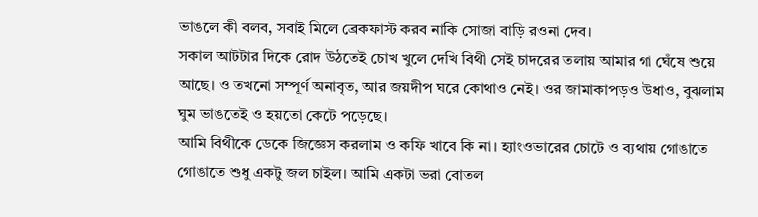ভাঙলে কী বলব, সবাই মিলে ব্রেকফাস্ট করব নাকি সোজা বাড়ি রওনা দেব।
সকাল আটটার দিকে রোদ উঠতেই চোখ খুলে দেখি বিথী সেই চাদরের তলায় আমার গা ঘেঁষে শুয়ে আছে। ও তখনো সম্পূর্ণ অনাবৃত, আর জয়দীপ ঘরে কোথাও নেই। ওর জামাকাপড়ও উধাও, বুঝলাম ঘুম ভাঙতেই ও হয়তো কেটে পড়েছে।
আমি বিথীকে ডেকে জিজ্ঞেস করলাম ও কফি খাবে কি না। হ্যাংওভারের চোটে ও ব্যথায় গোঙাতে গোঙাতে শুধু একটু জল চাইল। আমি একটা ভরা বোতল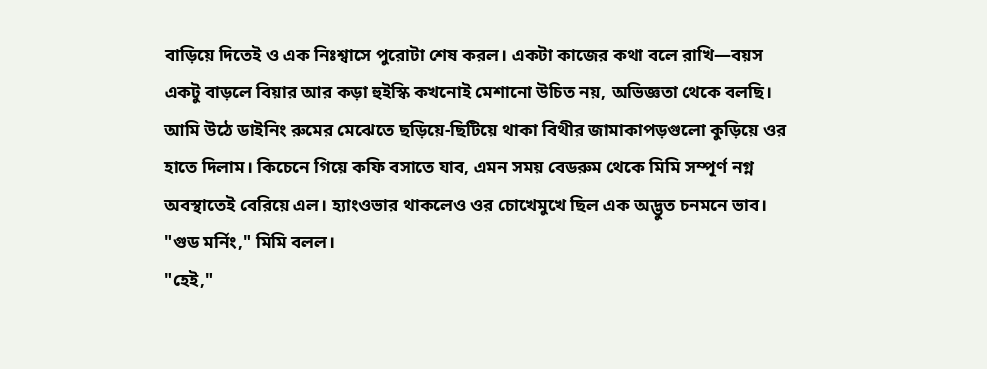বাড়িয়ে দিতেই ও এক নিঃশ্বাসে পুরোটা শেষ করল। একটা কাজের কথা বলে রাখি—বয়স একটু বাড়লে বিয়ার আর কড়া হুইস্কি কখনোই মেশানো উচিত নয়, অভিজ্ঞতা থেকে বলছি।
আমি উঠে ডাইনিং রুমের মেঝেতে ছড়িয়ে-ছিটিয়ে থাকা বিথীর জামাকাপড়গুলো কুড়িয়ে ওর হাতে দিলাম। কিচেনে গিয়ে কফি বসাতে যাব, এমন সময় বেডরুম থেকে মিমি সম্পূর্ণ নগ্ন অবস্থাতেই বেরিয়ে এল। হ্যাংওভার থাকলেও ওর চোখেমুখে ছিল এক অদ্ভুত চনমনে ভাব।
"গুড মর্নিং," মিমি বলল।
"হেই,"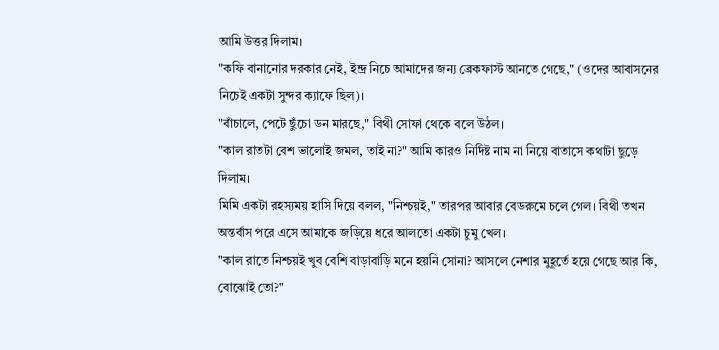আমি উত্তর দিলাম।
"কফি বানানোর দরকার নেই, ইন্দ্র নিচে আমাদের জন্য ব্রেকফাস্ট আনতে গেছে," (ওদের আবাসনের নিচেই একটা সুন্দর ক্যাফে ছিল)।
"বাঁচালে, পেটে ছুঁচো ডন মারছে," বিথী সোফা থেকে বলে উঠল।
"কাল রাতটা বেশ ভালোই জমল, তাই না?" আমি কারও নির্দিষ্ট নাম না নিয়ে বাতাসে কথাটা ছুড়ে দিলাম।
মিমি একটা রহস্যময় হাসি দিয়ে বলল, "নিশ্চয়ই," তারপর আবার বেডরুমে চলে গেল। বিথী তখন অন্তর্বাস পরে এসে আমাকে জড়িয়ে ধরে আলতো একটা চুমু খেল।
"কাল রাতে নিশ্চয়ই খুব বেশি বাড়াবাড়ি মনে হয়নি সোনা? আসলে নেশার মুহূর্তে হয়ে গেছে আর কি, বোঝোই তো?"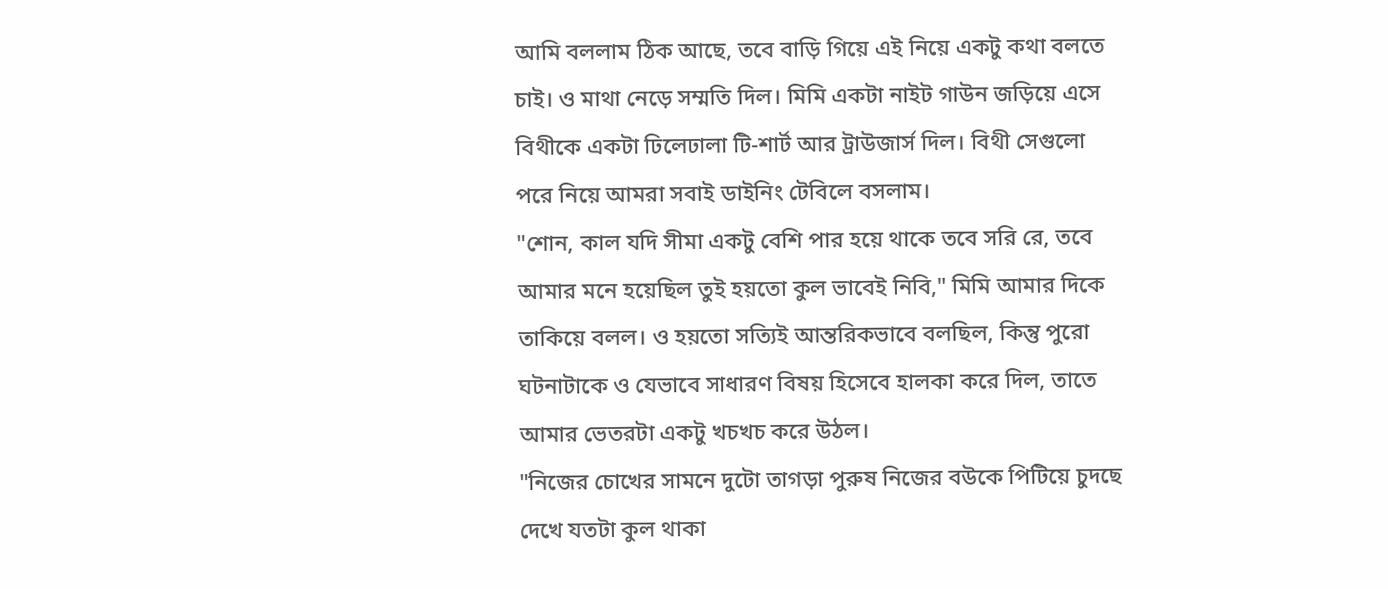আমি বললাম ঠিক আছে, তবে বাড়ি গিয়ে এই নিয়ে একটু কথা বলতে চাই। ও মাথা নেড়ে সম্মতি দিল। মিমি একটা নাইট গাউন জড়িয়ে এসে বিথীকে একটা ঢিলেঢালা টি-শার্ট আর ট্রাউজার্স দিল। বিথী সেগুলো পরে নিয়ে আমরা সবাই ডাইনিং টেবিলে বসলাম।
"শোন, কাল যদি সীমা একটু বেশি পার হয়ে থাকে তবে সরি রে, তবে আমার মনে হয়েছিল তুই হয়তো কুল ভাবেই নিবি," মিমি আমার দিকে তাকিয়ে বলল। ও হয়তো সত্যিই আন্তরিকভাবে বলছিল, কিন্তু পুরো ঘটনাটাকে ও যেভাবে সাধারণ বিষয় হিসেবে হালকা করে দিল, তাতে আমার ভেতরটা একটু খচখচ করে উঠল।
"নিজের চোখের সামনে দুটো তাগড়া পুরুষ নিজের বউকে পিটিয়ে চুদছে দেখে যতটা কুল থাকা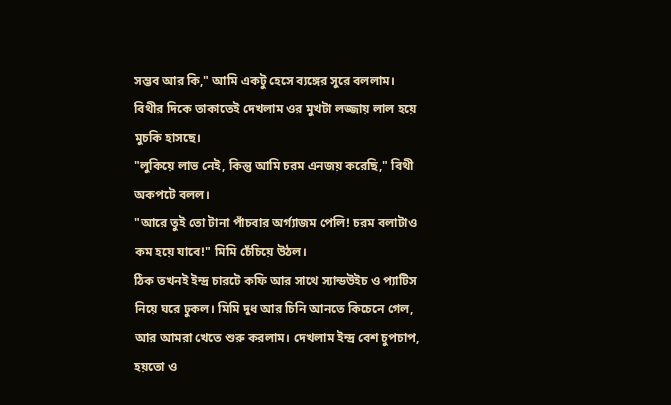সম্ভব আর কি," আমি একটু হেসে ব্যঙ্গের সুরে বললাম। বিথীর দিকে তাকাতেই দেখলাম ওর মুখটা লজ্জায় লাল হয়ে মুচকি হাসছে।
"লুকিয়ে লাভ নেই, কিন্তু আমি চরম এনজয় করেছি," বিথী অকপটে বলল।
"আরে তুই তো টানা পাঁচবার অর্গ্যাজম পেলি! চরম বলাটাও কম হয়ে যাবে!" মিমি চেঁচিয়ে উঠল।
ঠিক তখনই ইন্দ্র চারটে কফি আর সাথে স্যান্ডউইচ ও প্যাটিস নিয়ে ঘরে ঢুকল। মিমি দুধ আর চিনি আনতে কিচেনে গেল, আর আমরা খেতে শুরু করলাম। দেখলাম ইন্দ্র বেশ চুপচাপ, হয়তো ও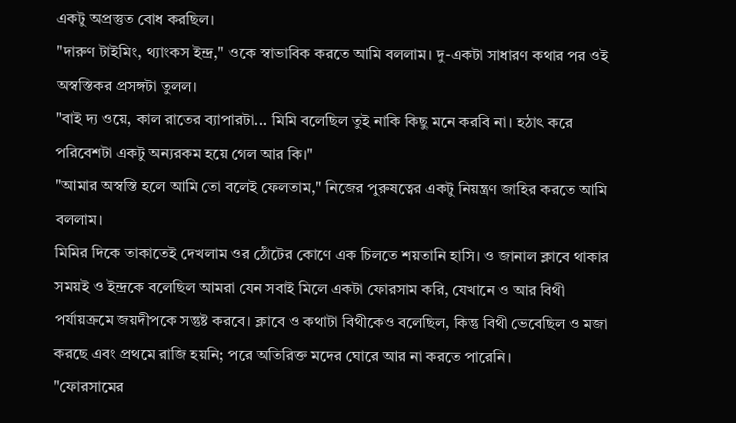একটু অপ্রস্তুত বোধ করছিল।
"দারুণ টাইমিং, থ্যাংকস ইন্দ্র," ওকে স্বাভাবিক করতে আমি বললাম। দু-একটা সাধারণ কথার পর ওই অস্বস্তিকর প্রসঙ্গটা তুলল।
"বাই দ্য ওয়ে, কাল রাতের ব্যাপারটা... মিমি বলেছিল তুই নাকি কিছু মনে করবি না। হঠাৎ করে পরিবেশটা একটু অন্যরকম হয়ে গেল আর কি।"
"আমার অস্বস্তি হলে আমি তো বলেই ফেলতাম," নিজের পুরুষত্বের একটু নিয়ন্ত্রণ জাহির করতে আমি বললাম।
মিমির দিকে তাকাতেই দেখলাম ওর ঠোঁটের কোণে এক চিলতে শয়তানি হাসি। ও জানাল ক্লাবে থাকার সময়ই ও ইন্দ্রকে বলেছিল আমরা যেন সবাই মিলে একটা ফোরসাম করি, যেখানে ও আর বিথী পর্যায়ক্রমে জয়দীপকে সন্তুষ্ট করবে। ক্লাবে ও কথাটা বিথীকেও বলেছিল, কিন্তু বিথী ভেবেছিল ও মজা করছে এবং প্রথমে রাজি হয়নি; পরে অতিরিক্ত মদের ঘোরে আর না করতে পারেনি।
"ফোরসামের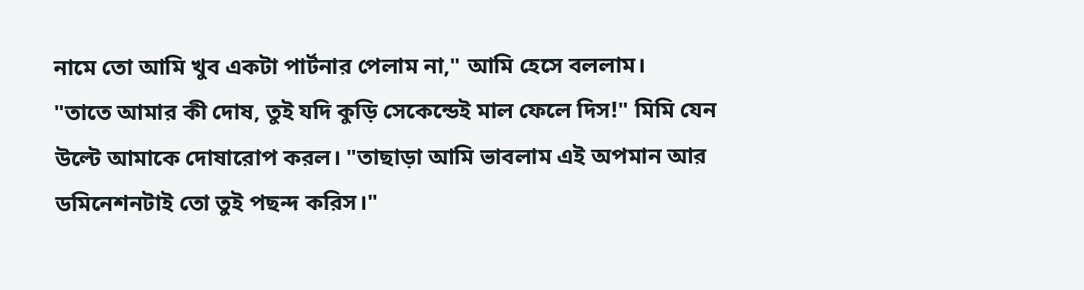নামে তো আমি খুব একটা পার্টনার পেলাম না," আমি হেসে বললাম।
"তাতে আমার কী দোষ, তুই যদি কুড়ি সেকেন্ডেই মাল ফেলে দিস!" মিমি যেন উল্টে আমাকে দোষারোপ করল। "তাছাড়া আমি ভাবলাম এই অপমান আর ডমিনেশনটাই তো তুই পছন্দ করিস।"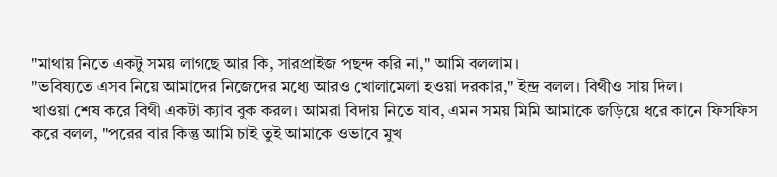"মাথায় নিতে একটু সময় লাগছে আর কি, সারপ্রাইজ পছন্দ করি না," আমি বললাম।
"ভবিষ্যতে এসব নিয়ে আমাদের নিজেদের মধ্যে আরও খোলামেলা হওয়া দরকার," ইন্দ্র বলল। বিথীও সায় দিল।
খাওয়া শেষ করে বিথী একটা ক্যাব বুক করল। আমরা বিদায় নিতে যাব, এমন সময় মিমি আমাকে জড়িয়ে ধরে কানে ফিসফিস করে বলল, "পরের বার কিন্তু আমি চাই তুই আমাকে ওভাবে মুখ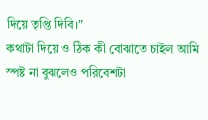দিয়ে তৃপ্তি দিবি।"
কথাটা দিয়ে ও ঠিক কী বোঝাতে চাইল আমি স্পষ্ট না বুঝলেও পরিবেশটা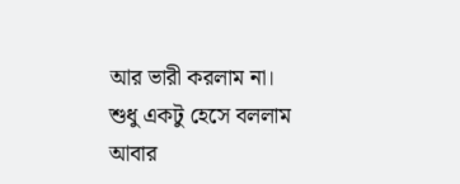আর ভারী করলাম না। শুধু একটু হেসে বললাম আবার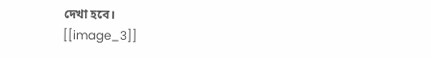দেখা হবে।
[[image_3]]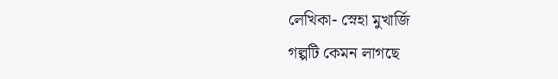লেখিকা- স্নেহা মুখার্জি
গল্পটি কেমন লাগছে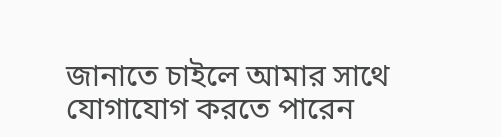জানাতে চাইলে আমার সাথে যোগাযোগ করতে পারেন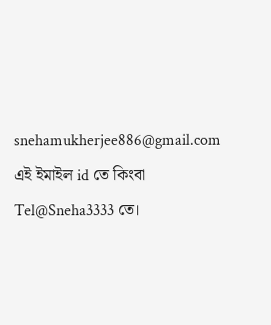snehamukherjee886@gmail.com এই ইমাইল id তে কিংবা Tel@Sneha3333 তে।